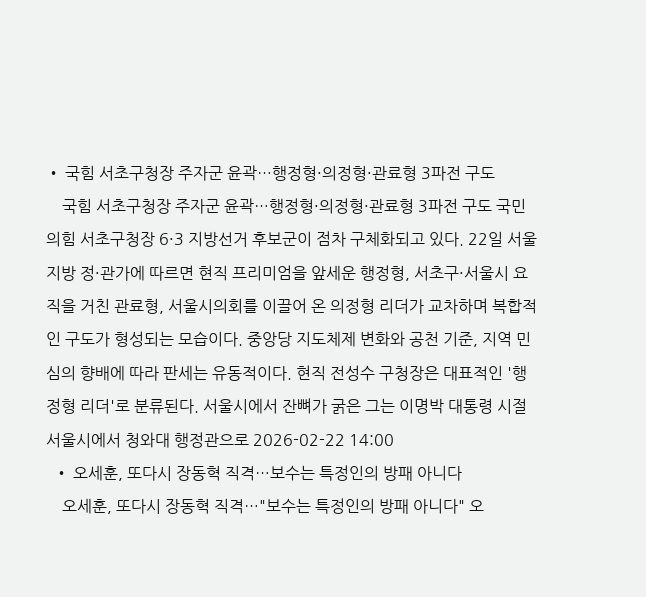• 국힘 서초구청장 주자군 윤곽…행정형·의정형·관료형 3파전 구도
    국힘 서초구청장 주자군 윤곽…행정형·의정형·관료형 3파전 구도 국민의힘 서초구청장 6·3 지방선거 후보군이 점차 구체화되고 있다. 22일 서울지방 정·관가에 따르면 현직 프리미엄을 앞세운 행정형, 서초구·서울시 요직을 거친 관료형, 서울시의회를 이끌어 온 의정형 리더가 교차하며 복합적인 구도가 형성되는 모습이다. 중앙당 지도체제 변화와 공천 기준, 지역 민심의 향배에 따라 판세는 유동적이다. 현직 전성수 구청장은 대표적인 '행정형 리더'로 분류된다. 서울시에서 잔뼈가 굵은 그는 이명박 대통령 시절 서울시에서 청와대 행정관으로 2026-02-22 14:00
  • 오세훈, 또다시 장동혁 직격…보수는 특정인의 방패 아니다
    오세훈, 또다시 장동혁 직격…"보수는 특정인의 방패 아니다" 오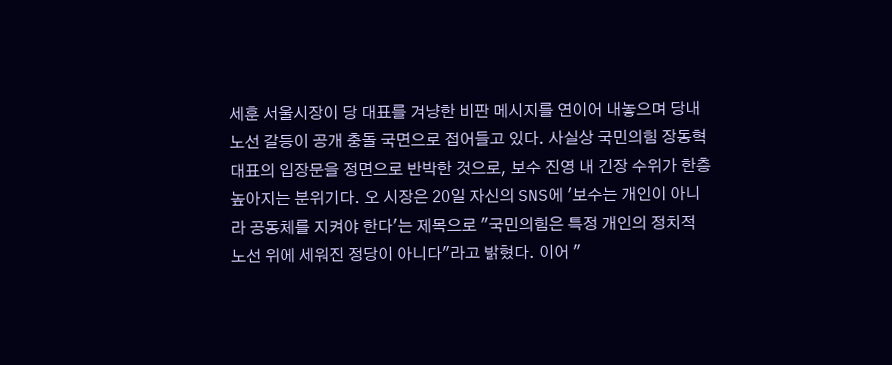세훈 서울시장이 당 대표를 겨냥한 비판 메시지를 연이어 내놓으며 당내 노선 갈등이 공개 충돌 국면으로 접어들고 있다. 사실상 국민의힘 장동혁 대표의 입장문을 정면으로 반박한 것으로, 보수 진영 내 긴장 수위가 한층 높아지는 분위기다. 오 시장은 20일 자신의 SNS에 '보수는 개인이 아니라 공동체를 지켜야 한다'는 제목으로 "국민의힘은 특정 개인의 정치적 노선 위에 세워진 정당이 아니다"라고 밝혔다. 이어 "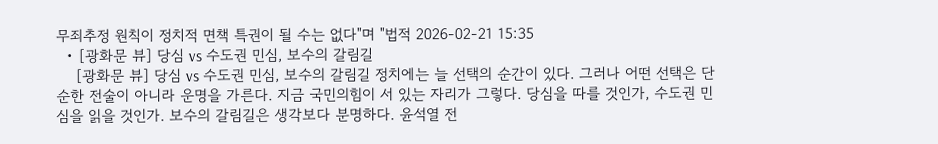무죄추정 원칙이 정치적 면책 특권이 될 수는 없다"며 "법적 2026-02-21 15:35
  • [광화문 뷰] 당심 vs 수도권 민심, 보수의 갈림길
    [광화문 뷰] 당심 vs 수도권 민심, 보수의 갈림길 정치에는 늘 선택의 순간이 있다. 그러나 어떤 선택은 단순한 전술이 아니라 운명을 가른다. 지금 국민의힘이 서 있는 자리가 그렇다. 당심을 따를 것인가, 수도권 민심을 읽을 것인가. 보수의 갈림길은 생각보다 분명하다. 윤석열 전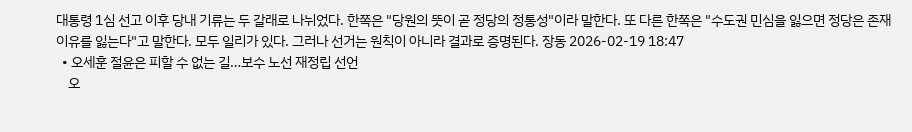대통령 1심 선고 이후 당내 기류는 두 갈래로 나뉘었다. 한쪽은 "당원의 뜻이 곧 정당의 정통성"이라 말한다. 또 다른 한쪽은 "수도권 민심을 잃으면 정당은 존재 이유를 잃는다"고 말한다. 모두 일리가 있다. 그러나 선거는 원칙이 아니라 결과로 증명된다. 장동 2026-02-19 18:47
  • 오세훈 절윤은 피할 수 없는 길…보수 노선 재정립 선언
    오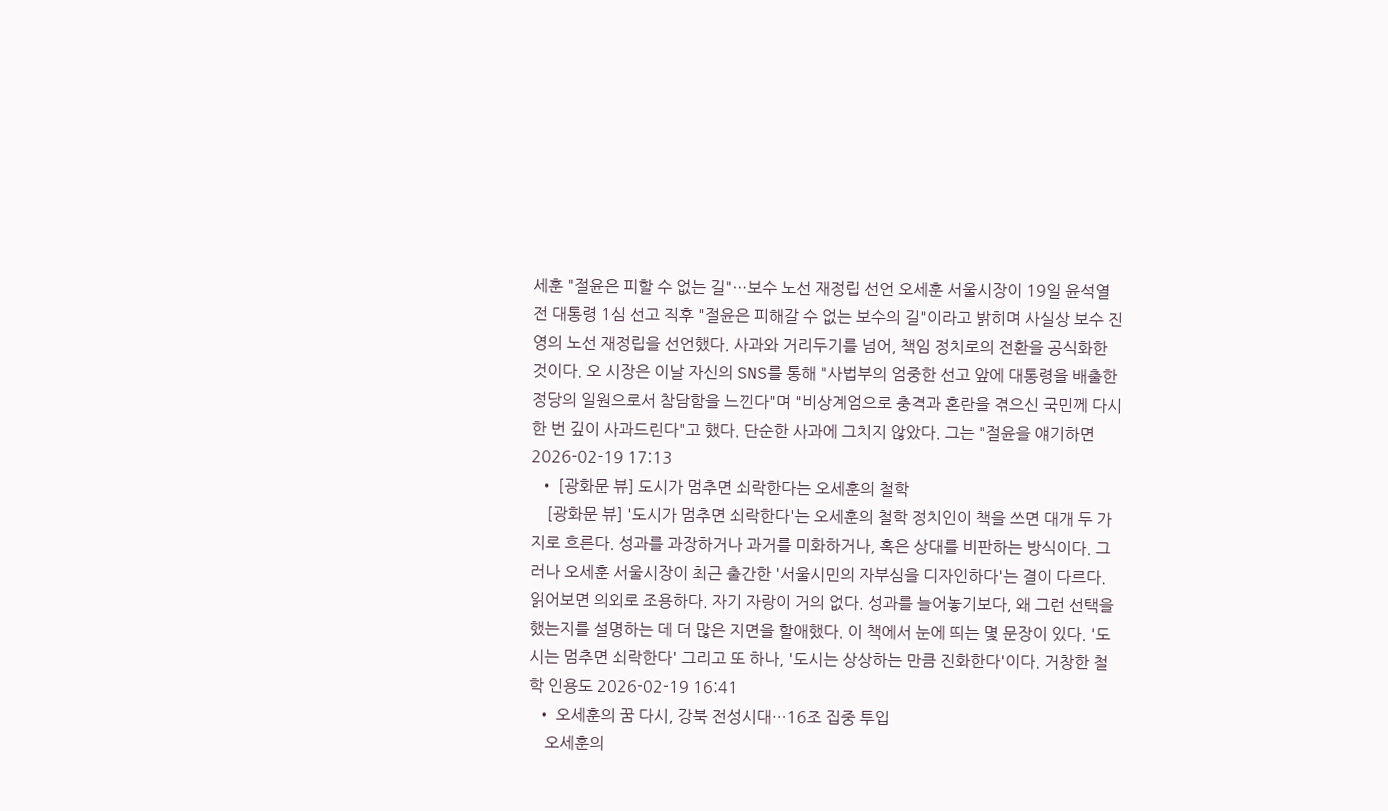세훈 "절윤은 피할 수 없는 길"…보수 노선 재정립 선언 오세훈 서울시장이 19일 윤석열 전 대통령 1심 선고 직후 "절윤은 피해갈 수 없는 보수의 길"이라고 밝히며 사실상 보수 진영의 노선 재정립을 선언했다. 사과와 거리두기를 넘어, 책임 정치로의 전환을 공식화한 것이다. 오 시장은 이날 자신의 SNS를 통해 "사법부의 엄중한 선고 앞에 대통령을 배출한 정당의 일원으로서 참담함을 느낀다"며 "비상계엄으로 충격과 혼란을 겪으신 국민께 다시 한 번 깊이 사과드린다"고 했다. 단순한 사과에 그치지 않았다. 그는 "절윤을 얘기하면 2026-02-19 17:13
  • [광화문 뷰] 도시가 멈추면 쇠락한다는 오세훈의 철학
    [광화문 뷰] '도시가 멈추면 쇠락한다'는 오세훈의 철학 정치인이 책을 쓰면 대개 두 가지로 흐른다. 성과를 과장하거나 과거를 미화하거나, 혹은 상대를 비판하는 방식이다. 그러나 오세훈 서울시장이 최근 출간한 '서울시민의 자부심을 디자인하다'는 결이 다르다. 읽어보면 의외로 조용하다. 자기 자랑이 거의 없다. 성과를 늘어놓기보다, 왜 그런 선택을 했는지를 설명하는 데 더 많은 지면을 할애했다. 이 책에서 눈에 띄는 몇 문장이 있다. '도시는 멈추면 쇠락한다' 그리고 또 하나, '도시는 상상하는 만큼 진화한다'이다. 거창한 철학 인용도 2026-02-19 16:41
  • 오세훈의 꿈 다시, 강북 전성시대…16조 집중 투입
    오세훈의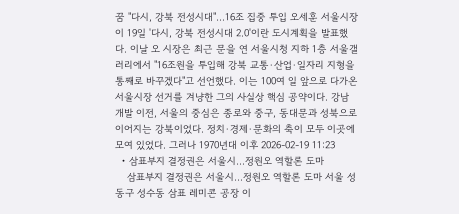꿈 "다시, 강북 전성시대"…16조 집중 투입 오세훈 서울시장이 19일 '다시, 강북 전성시대 2.0'이란 도시계획을 발표했다. 이날 오 시장은 최근 문을 연 서울시청 지하 1층 서울갤러리에서 "16조원을 투입해 강북 교통·산업·일자리 지형을 통째로 바꾸겠다"고 선언했다. 이는 100여 일 앞으로 다가온 서울시장 선거를 겨냥한 그의 사실상 핵심 공약이다. 강남 개발 이전, 서울의 중심은 종로와 중구, 동대문과 성북으로 이어지는 강북이었다. 정치·경제·문화의 축이 모두 이곳에 모여 있었다. 그러나 1970년대 이후 2026-02-19 11:23
  • 삼표부지 결정권은 서울시…정원오 역할론 도마
    삼표부지 결정권은 서울시…정원오 역할론 도마 서울 성동구 성수동 삼표 레미콘 공장 이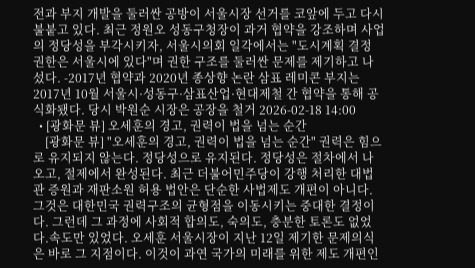전과 부지 개발을 둘러싼 공방이 서울시장 선거를 코앞에 두고 다시 불붙고 있다. 최근 정원오 성동구청장이 과거 협약을 강조하며 사업의 정당성을 부각시키자, 서울시의회 일각에서는 "도시계획 결정 권한은 서울시에 있다"며 권한 구조를 둘러싼 문제를 제기하고 나섰다. -2017년 협약과 2020년 종상향 논란 삼표 레미콘 부지는 2017년 10월 서울시·성동구·삼표산업·현대제철 간 협약을 통해 공식화됐다. 당시 박원순 시장은 공장을 철거 2026-02-18 14:00
  • [광화문 뷰] 오세훈의 경고, 권력이 법을 넘는 순간
    [광화문 뷰] "오세훈의 경고, 권력이 법을 넘는 순간" 권력은 힘으로 유지되지 않는다. 정당성으로 유지된다. 정당성은 절차에서 나오고, 절제에서 완성된다. 최근 더불어민주당이 강행 처리한 대법관 증원과 재판소원 허용 법안은 단순한 사법제도 개편이 아니다. 그것은 대한민국 권력구조의 균형점을 이동시키는 중대한 결정이다. 그런데 그 과정에 사회적 합의도, 숙의도, 충분한 토론도 없었다.속도만 있었다. 오세훈 서울시장이 지난 12일 제기한 문제의식은 바로 그 지점이다. 이것이 과연 국가의 미래를 위한 제도 개편인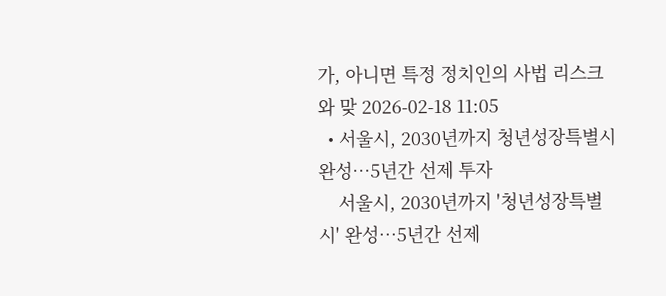가, 아니면 특정 정치인의 사법 리스크와 맞 2026-02-18 11:05
  • 서울시, 2030년까지 청년성장특별시 완성…5년간 선제 투자
    서울시, 2030년까지 '청년성장특별시' 완성…5년간 선제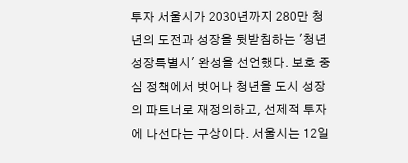투자 서울시가 2030년까지 280만 청년의 도전과 성장을 뒷받침하는 '청년성장특별시' 완성을 선언했다. 보호 중심 정책에서 벗어나 청년을 도시 성장의 파트너로 재정의하고, 선제적 투자에 나선다는 구상이다. 서울시는 12일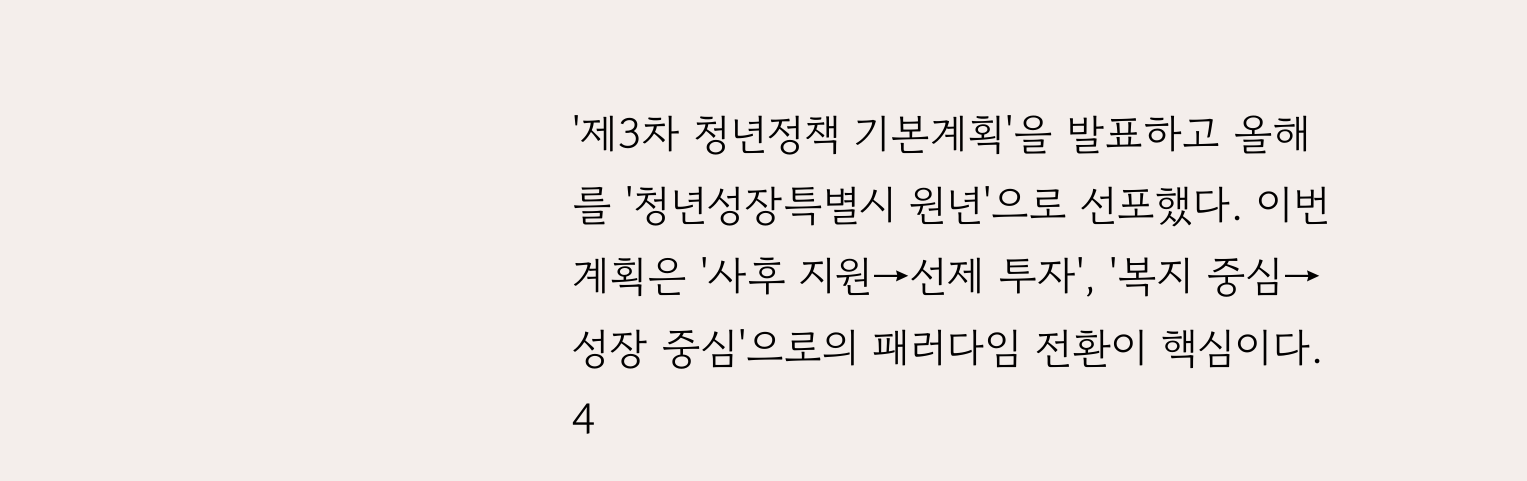'제3차 청년정책 기본계획'을 발표하고 올해를 '청년성장특별시 원년'으로 선포했다. 이번 계획은 '사후 지원→선제 투자', '복지 중심→성장 중심'으로의 패러다임 전환이 핵심이다. 4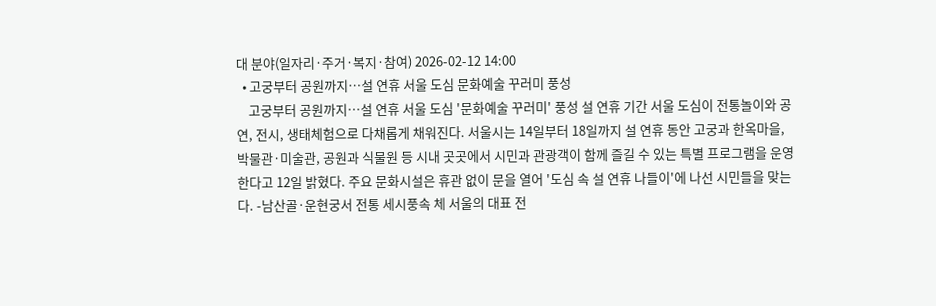대 분야(일자리·주거·복지·참여) 2026-02-12 14:00
  • 고궁부터 공원까지…설 연휴 서울 도심 문화예술 꾸러미 풍성
    고궁부터 공원까지…설 연휴 서울 도심 '문화예술 꾸러미' 풍성 설 연휴 기간 서울 도심이 전통놀이와 공연, 전시, 생태체험으로 다채롭게 채워진다. 서울시는 14일부터 18일까지 설 연휴 동안 고궁과 한옥마을, 박물관·미술관, 공원과 식물원 등 시내 곳곳에서 시민과 관광객이 함께 즐길 수 있는 특별 프로그램을 운영한다고 12일 밝혔다. 주요 문화시설은 휴관 없이 문을 열어 '도심 속 설 연휴 나들이'에 나선 시민들을 맞는다. -남산골·운현궁서 전통 세시풍속 체 서울의 대표 전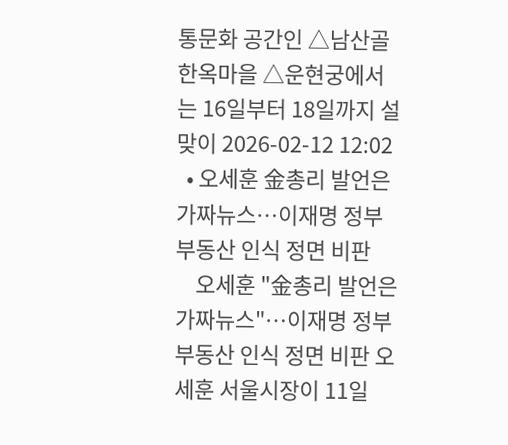통문화 공간인 △남산골한옥마을 △운현궁에서는 16일부터 18일까지 설맞이 2026-02-12 12:02
  • 오세훈 金총리 발언은 가짜뉴스…이재명 정부 부동산 인식 정면 비판
    오세훈 "金총리 발언은 가짜뉴스"…이재명 정부 부동산 인식 정면 비판 오세훈 서울시장이 11일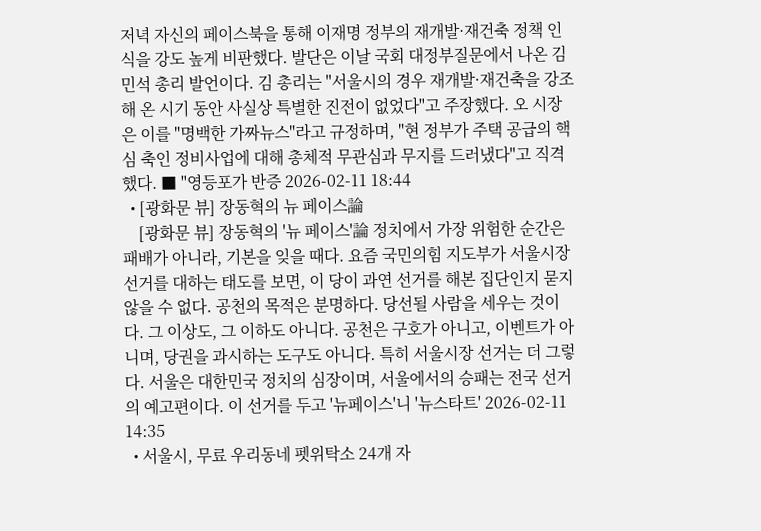저녁 자신의 페이스북을 통해 이재명 정부의 재개발·재건축 정책 인식을 강도 높게 비판했다. 발단은 이날 국회 대정부질문에서 나온 김민석 총리 발언이다. 김 총리는 "서울시의 경우 재개발·재건축을 강조해 온 시기 동안 사실상 특별한 진전이 없었다"고 주장했다. 오 시장은 이를 "명백한 가짜뉴스"라고 규정하며, "현 정부가 주택 공급의 핵심 축인 정비사업에 대해 총체적 무관심과 무지를 드러냈다"고 직격했다. ■ "영등포가 반증 2026-02-11 18:44
  • [광화문 뷰] 장동혁의 뉴 페이스論
    [광화문 뷰] 장동혁의 '뉴 페이스'論 정치에서 가장 위험한 순간은 패배가 아니라, 기본을 잊을 때다. 요즘 국민의힘 지도부가 서울시장 선거를 대하는 태도를 보면, 이 당이 과연 선거를 해본 집단인지 묻지 않을 수 없다. 공천의 목적은 분명하다. 당선될 사람을 세우는 것이다. 그 이상도, 그 이하도 아니다. 공천은 구호가 아니고, 이벤트가 아니며, 당권을 과시하는 도구도 아니다. 특히 서울시장 선거는 더 그렇다. 서울은 대한민국 정치의 심장이며, 서울에서의 승패는 전국 선거의 예고편이다. 이 선거를 두고 '뉴페이스'니 '뉴스타트' 2026-02-11 14:35
  • 서울시, 무료 우리동네 펫위탁소 24개 자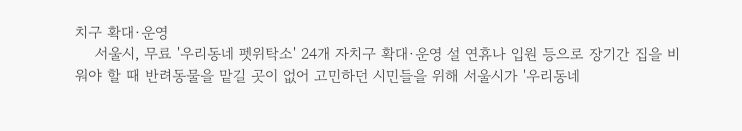치구 확대·운영
    서울시, 무료 '우리동네 펫위탁소' 24개 자치구 확대·운영 설 연휴나 입원 등으로 장기간 집을 비워야 할 때 반려동물을 맡길 곳이 없어 고민하던 시민들을 위해 서울시가 '우리동네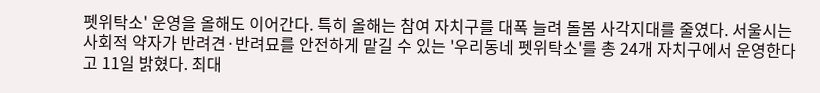펫위탁소' 운영을 올해도 이어간다. 특히 올해는 참여 자치구를 대폭 늘려 돌봄 사각지대를 줄였다. 서울시는 사회적 약자가 반려견·반려묘를 안전하게 맡길 수 있는 '우리동네 펫위탁소'를 총 24개 자치구에서 운영한다고 11일 밝혔다. 최대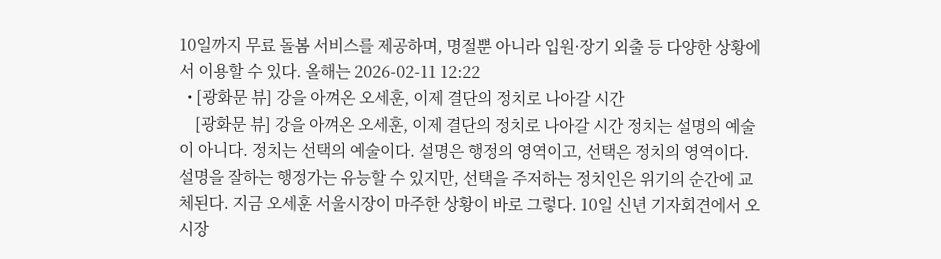10일까지 무료 돌봄 서비스를 제공하며, 명절뿐 아니라 입원·장기 외출 등 다양한 상황에서 이용할 수 있다. 올해는 2026-02-11 12:22
  • [광화문 뷰] 강을 아껴온 오세훈, 이제 결단의 정치로 나아갈 시간
    [광화문 뷰] 강을 아껴온 오세훈, 이제 결단의 정치로 나아갈 시간 정치는 설명의 예술이 아니다. 정치는 선택의 예술이다. 설명은 행정의 영역이고, 선택은 정치의 영역이다. 설명을 잘하는 행정가는 유능할 수 있지만, 선택을 주저하는 정치인은 위기의 순간에 교체된다. 지금 오세훈 서울시장이 마주한 상황이 바로 그렇다. 10일 신년 기자회견에서 오 시장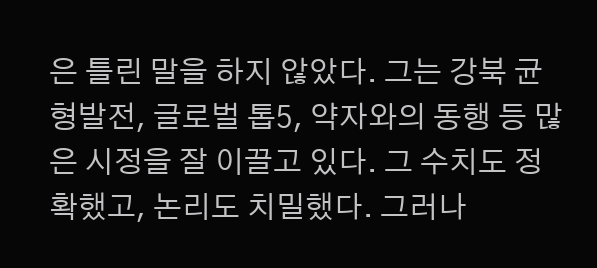은 틀린 말을 하지 않았다. 그는 강북 균형발전, 글로벌 톱5, 약자와의 동행 등 많은 시정을 잘 이끌고 있다. 그 수치도 정확했고, 논리도 치밀했다. 그러나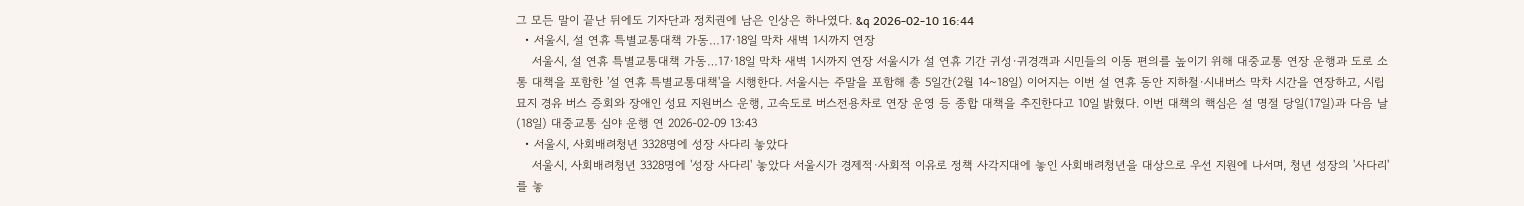그 모든 말이 끝난 뒤에도 기자단과 정치권에 남은 인상은 하나였다. &q 2026-02-10 16:44
  • 서울시, 설 연휴 특별교통대책 가동…17·18일 막차 새벽 1시까지 연장
    서울시, 설 연휴 특별교통대책 가동…17·18일 막차 새벽 1시까지 연장 서울시가 설 연휴 기간 귀성·귀경객과 시민들의 이동 편의를 높이기 위해 대중교통 연장 운행과 도로 소통 대책을 포함한 '설 연휴 특별교통대책'을 시행한다. 서울시는 주말을 포함해 총 5일간(2월 14~18일) 이어지는 이번 설 연휴 동안 지하철·시내버스 막차 시간을 연장하고, 시립묘지 경유 버스 증회와 장애인 성묘 지원버스 운행, 고속도로 버스전용차로 연장 운영 등 종합 대책을 추진한다고 10일 밝혔다. 이번 대책의 핵심은 설 명절 당일(17일)과 다음 날(18일) 대중교통 심야 운행 연 2026-02-09 13:43
  • 서울시, 사회배려청년 3328명에 성장 사다리 놓았다
    서울시, 사회배려청년 3328명에 '성장 사다리' 놓았다 서울시가 경제적·사회적 이유로 정책 사각지대에 놓인 사회배려청년을 대상으로 우선 지원에 나서며, 청년 성장의 '사다리'를 놓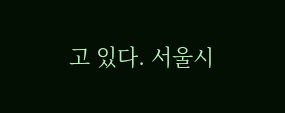고 있다. 서울시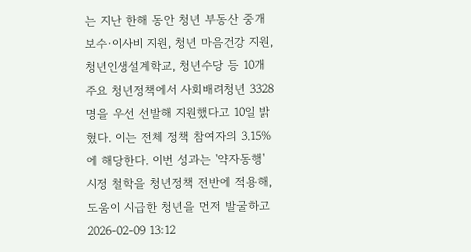는 지난 한해 동안 청년 부동산 중개보수·이사비 지원, 청년 마음건강 지원, 청년인생설계학교, 청년수당 등 10개 주요 청년정책에서 사회배려청년 3328명을 우선 선발해 지원했다고 10일 밝혔다. 이는 전체 정책 참여자의 3.15%에 해당한다. 이번 성과는 '약자동행' 시정 철학을 청년정책 전반에 적용해, 도움이 시급한 청년을 먼저 발굴하고 2026-02-09 13:12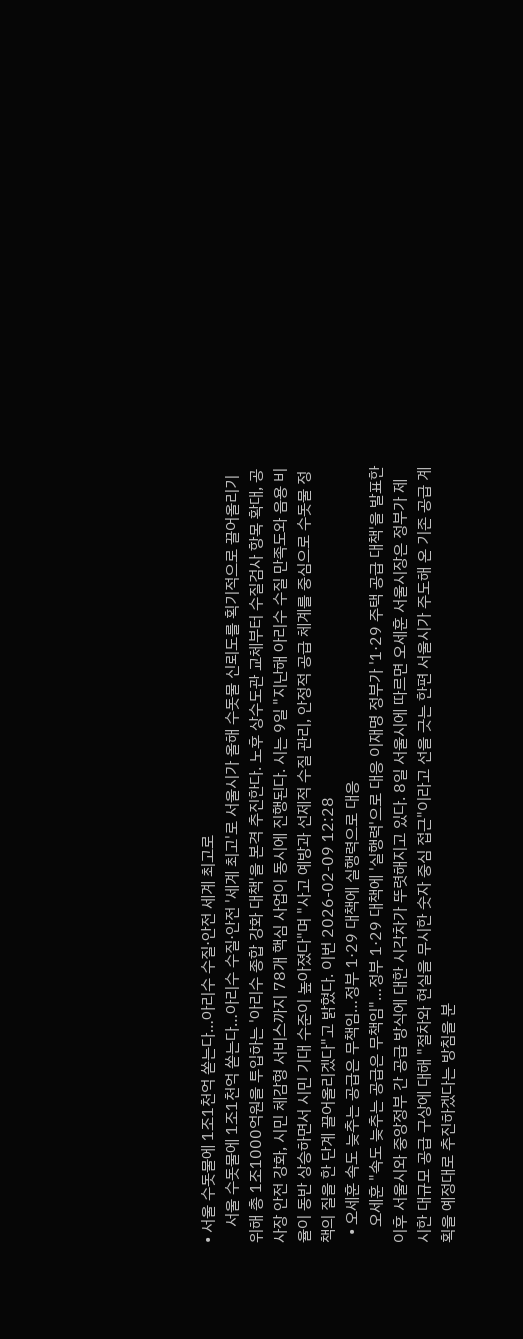• 서울 수돗물에 1조1천억 쏟는다…아리수 수질·안전 세계 최고로
    서울 수돗물에 1조1천억 쏟는다…아리수 수질·안전 '세계 최고'로 서울시가 올해 수돗물 신뢰도를 획기적으로 끌어올리기 위해 총 1조1000억원을 투입하는 '아리수 종합 강화 대책'을 본격 추진한다. 노후 상수도관 교체부터 수질검사 항목 확대, 공사장 안전 강화, 시민 체감형 서비스까지 78개 핵심 사업이 동시에 진행된다. 시는 9일 "지난해 아리수 수질 만족도와 음용 비율이 동반 상승하면서 시민 기대 수준이 높아졌다"며 "사고 예방과 선제적 수질 관리, 안정적 공급 체계를 중심으로 수돗물 정책의 질을 한 단계 끌어올리겠다"고 밝혔다. 이번 2026-02-09 12:28
  • 오세훈 속도 늦추는 공급은 무책임…정부 1·29 대책에 실행력으로 대응
    오세훈 "속도 늦추는 공급은 무책임"…정부 1·29 대책에 '실행력'으로 대응 이재명 정부가 '1·29 주택 공급 대책'을 발표한 이후 서울시와 중앙정부 간 공급 방식에 대한 시각차가 뚜렷해지고 있다. 8일 서울시에 따르면 오세훈 서울시장은 정부가 제시한 대규모 공급 구상에 대해 "절차와 현실을 무시한 숫자 중심 접근"이라고 선을 긋는 한편 서울시가 주도해 온 기존 공급 계획을 예정대로 추진하겠다는 방침을 분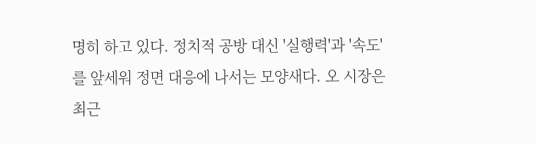명히 하고 있다. 정치적 공방 대신 '실행력'과 '속도'를 앞세워 정면 대응에 나서는 모양새다. 오 시장은 최근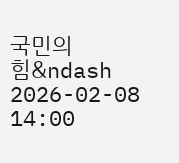국민의힘&ndash 2026-02-08 14:00